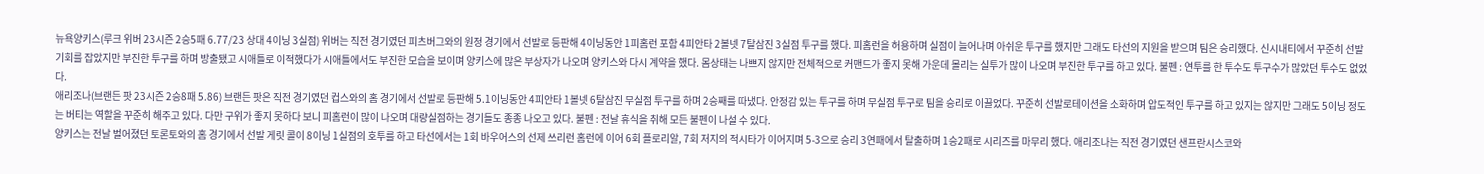뉴욕양키스(루크 위버 23시즌 2승5패 6.77/23 상대 4이닝 3실점) 위버는 직전 경기였던 피츠버그와의 원정 경기에서 선발로 등판해 4이닝동안 1피홈런 포함 4피안타 2볼넷 7탈삼진 3실점 투구를 했다. 피홈런을 허용하며 실점이 늘어나며 아쉬운 투구를 했지만 그래도 타선의 지원을 받으며 팀은 승리했다. 신시내티에서 꾸준히 선발 기회를 잡았지만 부진한 투구를 하며 방출됐고 시애틀로 이적했다가 시애틀에서도 부진한 모습을 보이며 양키스에 많은 부상자가 나오며 양키스와 다시 계약을 했다. 몸상태는 나쁘지 않지만 전체적으로 커맨드가 좋지 못해 가운데 몰리는 실투가 많이 나오며 부진한 투구를 하고 있다. 불펜 : 연투를 한 투수도 투구수가 많았던 투수도 없었다.
애리조나(브랜든 팟 23시즌 2승8패 5.86) 브랜든 팟은 직전 경기였던 컵스와의 홈 경기에서 선발로 등판해 5.1이닝동안 4피안타 1볼넷 6탈삼진 무실점 투구를 하며 2승째를 따냈다. 안정감 있는 투구를 하며 무실점 투구로 팀을 승리로 이끌었다. 꾸준히 선발로테이션을 소화하며 압도적인 투구를 하고 있지는 않지만 그래도 5이닝 정도는 버티는 역할을 꾸준히 해주고 있다. 다만 구위가 좋지 못하다 보니 피홈런이 많이 나오며 대량실점하는 경기들도 종종 나오고 있다. 불펜 : 전날 휴식을 취해 모든 불펜이 나설 수 있다.
양키스는 전날 벌어졌던 토론토와의 홈 경기에서 선발 게릿 콜이 8이닝 1실점의 호투를 하고 타선에서는 1회 바우어스의 선제 쓰리런 홈런에 이어 6회 플로리알, 7회 저지의 적시타가 이어지며 5-3으로 승리 3연패에서 탈출하며 1승2패로 시리즈를 마무리 했다. 애리조나는 직전 경기였던 샌프란시스코와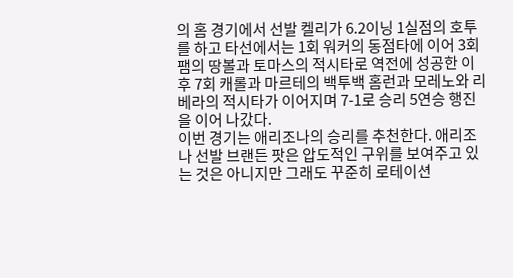의 홈 경기에서 선발 켈리가 6.2이닝 1실점의 호투를 하고 타선에서는 1회 워커의 동점타에 이어 3회 팸의 땅볼과 토마스의 적시타로 역전에 성공한 이후 7회 캐롤과 마르테의 백투백 홈런과 모레노와 리베라의 적시타가 이어지며 7-1로 승리 5연승 행진을 이어 나갔다.
이번 경기는 애리조나의 승리를 추천한다. 애리조나 선발 브랜든 팟은 압도적인 구위를 보여주고 있는 것은 아니지만 그래도 꾸준히 로테이션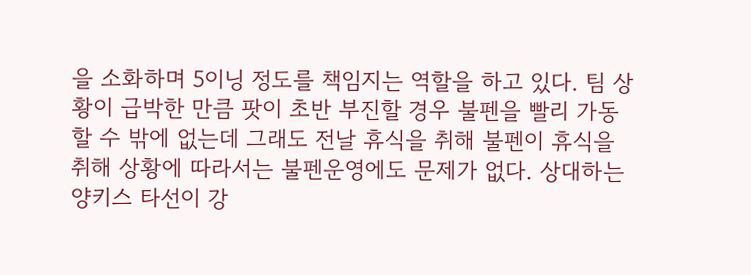을 소화하며 5이닝 정도를 책임지는 역할을 하고 있다. 팀 상황이 급박한 만큼 팟이 초반 부진할 경우 불펜을 빨리 가동할 수 밖에 없는데 그래도 전날 휴식을 취해 불펜이 휴식을 취해 상황에 따라서는 불펜운영에도 문제가 없다. 상대하는 양키스 타선이 강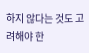하지 않다는 것도 고려해야 한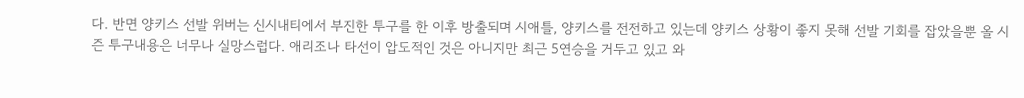다. 반면 양키스 선발 위버는 신시내티에서 부진한 투구를 한 이후 방출되며 시애틀, 양키스를 전전하고 있는데 양키스 상황이 좋지 못해 선발 기회를 잡았을뿐 올 시즌 투구내용은 너무나 실망스럽다. 애리조나 타선이 압도적인 것은 아니지만 최근 5연승을 거두고 있고 와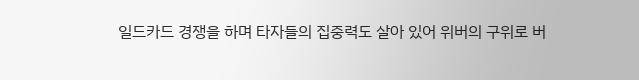일드카드 경쟁을 하며 타자들의 집중력도 살아 있어 위버의 구위로 버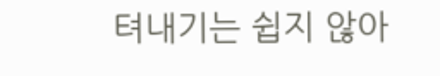텨내기는 쉽지 않아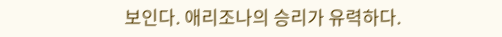보인다. 애리조나의 승리가 유력하다.